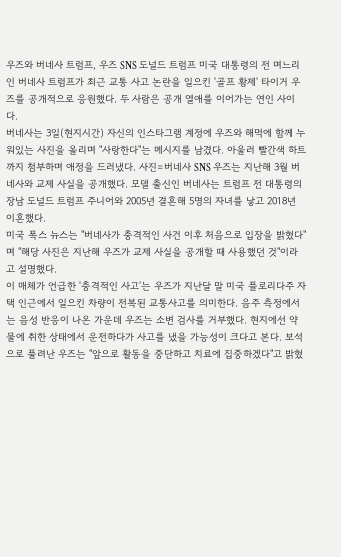우즈와 버네사 트럼프, 우즈 SNS 도널드 트럼프 미국 대통령의 전 며느리인 버네사 트럼프가 최근 교통 사고 논란을 일으킨 '골프 황제' 타이거 우즈를 공개적으로 응원했다. 두 사람은 공개 열애를 이어가는 연인 사이다.
버네사는 3일(현지시간) 자신의 인스타그램 계정에 우즈와 해먹에 함께 누워있는 사진을 올리며 "사랑한다"는 메시지를 남겼다. 아울러 빨간색 하트까지 첨부하며 애정을 드러냈다. 사진=버네사 SNS 우즈는 지난해 3월 버네사와 교제 사실을 공개했다. 모델 출신인 버네사는 트럼프 전 대통령의 장남 도널드 트럼프 주니어와 2005년 결혼해 5명의 자녀를 낳고 2018년 이혼했다.
미국 폭스 뉴스는 "버네사가 충격적인 사건 이후 처음으로 입장을 밝혔다"며 "해당 사진은 지난해 우즈가 교제 사실을 공개할 때 사용했던 것"이라고 설명했다.
이 매체가 언급한 '충격적인 사고'는 우즈가 지난달 말 미국 플로리다주 자택 인근에서 일으킨 차량이 전복된 교통사고를 의미한다. 음주 측정에서는 음성 반응이 나온 가운데 우즈는 소변 검사를 거부했다. 현지에선 약물에 취한 상태에서 운전하다가 사고를 냈을 가능성이 크다고 본다. 보석으로 풀려난 우즈는 "앞으로 활동을 중단하고 치료에 집중하겠다"고 밝혔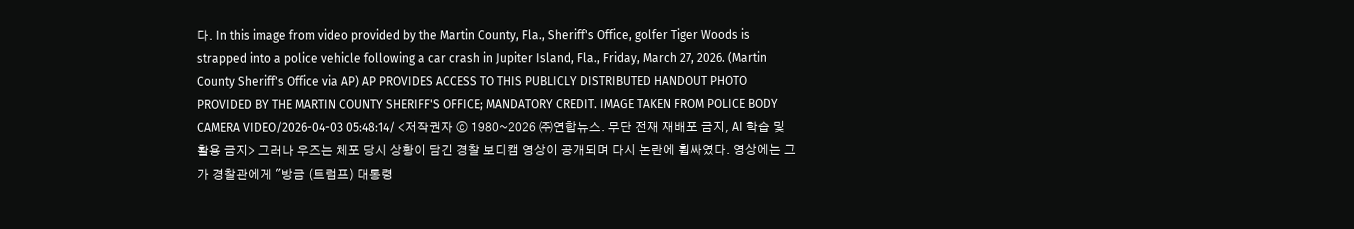다. In this image from video provided by the Martin County, Fla., Sheriff's Office, golfer Tiger Woods is strapped into a police vehicle following a car crash in Jupiter Island, Fla., Friday, March 27, 2026. (Martin County Sheriff's Office via AP) AP PROVIDES ACCESS TO THIS PUBLICLY DISTRIBUTED HANDOUT PHOTO PROVIDED BY THE MARTIN COUNTY SHERIFF'S OFFICE; MANDATORY CREDIT. IMAGE TAKEN FROM POLICE BODY CAMERA VIDEO/2026-04-03 05:48:14/ <저작권자 ⓒ 1980~2026 ㈜연합뉴스. 무단 전재 재배포 금지, AI 학습 및 활용 금지> 그러나 우즈는 체포 당시 상황이 담긴 경찰 보디캠 영상이 공개되며 다시 논란에 휩싸였다. 영상에는 그가 경찰관에게 "방금 (트럼프) 대통령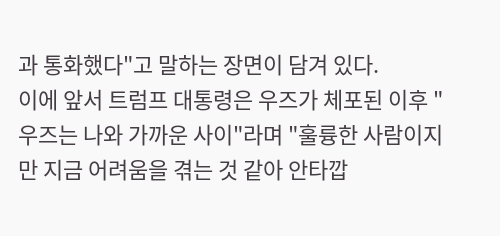과 통화했다"고 말하는 장면이 담겨 있다.
이에 앞서 트럼프 대통령은 우즈가 체포된 이후 "우즈는 나와 가까운 사이"라며 "훌륭한 사람이지만 지금 어려움을 겪는 것 같아 안타깝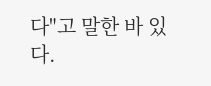다"고 말한 바 있다.